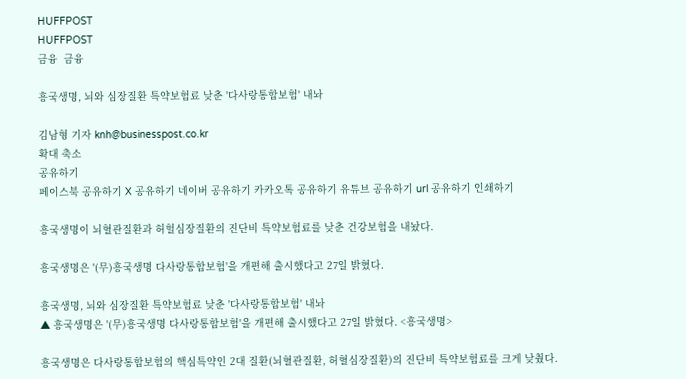HUFFPOST
HUFFPOST
금융  금융

흥국생명, 뇌와 심장질환 특약보험료 낮춘 '다사랑통합보험' 내놔

김남형 기자 knh@businesspost.co.kr
확대 축소
공유하기
페이스북 공유하기 X 공유하기 네이버 공유하기 카카오톡 공유하기 유튜브 공유하기 url 공유하기 인쇄하기

흥국생명이 뇌혈관질환과 허헐심장질환의 진단비 특약보험료를 낮춘 건강보험을 내놨다.

흥국생명은 '(무)흥국생명 다사랑통합보험'을 개편해 출시했다고 27일 밝혔다.

흥국생명, 뇌와 심장질환 특약보험료 낮춘 '다사랑통합보험' 내놔
▲ 흥국생명은 '(무)흥국생명 다사랑통합보험'을 개편해 출시했다고 27일 밝혔다. <흥국생명>

흥국생명은 다사랑통합보험의 핵심특약인 2대 질환(뇌혈관질환, 허혈심장질환)의 진단비 특약보험료를 크게 낮췄다.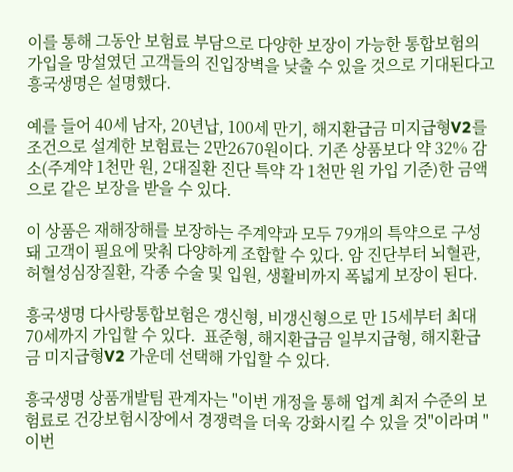이를 통해 그동안 보험료 부담으로 다양한 보장이 가능한 통합보험의 가입을 망설였던 고객들의 진입장벽을 낮출 수 있을 것으로 기대된다고 흥국생명은 설명했다.

예를 들어 40세 남자, 20년납, 100세 만기, 해지환급금 미지급형V2를 조건으로 설계한 보험료는 2만2670원이다. 기존 상품보다 약 32% 감소(주계약 1천만 원, 2대질환 진단 특약 각 1천만 원 가입 기준)한 금액으로 같은 보장을 받을 수 있다.

이 상품은 재해장해를 보장하는 주계약과 모두 79개의 특약으로 구성돼 고객이 필요에 맞춰 다양하게 조합할 수 있다. 암 진단부터 뇌혈관, 허혈성심장질환, 각종 수술 및 입원, 생활비까지 폭넓게 보장이 된다.

흥국생명 다사랑통합보험은 갱신형, 비갱신형으로 만 15세부터 최대 70세까지 가입할 수 있다.  표준형, 해지환급금 일부지급형, 해지환급금 미지급형V2 가운데 선택해 가입할 수 있다.

흥국생명 상품개발팀 관계자는 "이번 개정을 통해 업계 최저 수준의 보험료로 건강보험시장에서 경쟁력을 더욱 강화시킬 수 있을 것"이라며 "이번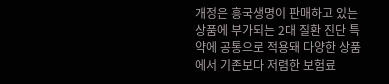개정은 흥국생명이 판매하고 있는 상품에 부가되는 2대 질환 진단 특약에 공통으로 적용돼 다양한 상품에서 기존보다 저렴한 보험료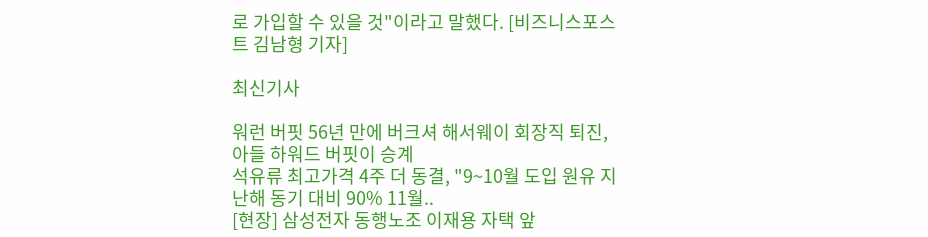로 가입할 수 있을 것"이라고 말했다. [비즈니스포스트 김남형 기자]

최신기사

워런 버핏 56년 만에 버크셔 해서웨이 회장직 퇴진, 아들 하워드 버핏이 승계
석유류 최고가격 4주 더 동결, "9~10월 도입 원유 지난해 동기 대비 90% 11월..
[현장] 삼성전자 동행노조 이재용 자택 앞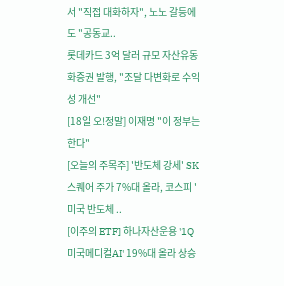서 "직접 대화하자", 노노 갈등에도 "공동교..
롯데카드 3억 달러 규모 자산유동화증권 발행, "조달 다변화로 수익성 개선"
[18일 오!정말] 이재명 "이 정부는 한다"
[오늘의 주목주] '반도체 강세' SK스퀘어 주가 7%대 올라, 코스피 '미국 반도체 ..
[이주의 ETF] 하나자산운용 '1Q 미국메디컬AI' 19%대 올라 상승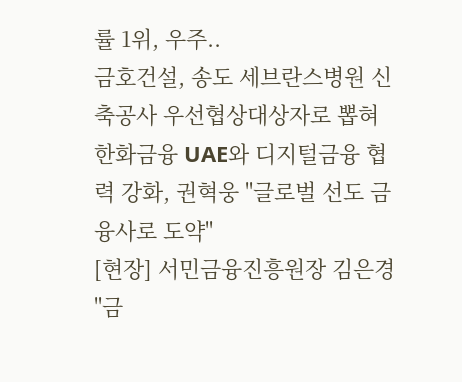률 1위, 우주..
금호건설, 송도 세브란스병원 신축공사 우선협상대상자로 뽑혀
한화금융 UAE와 디지털금융 협력 강화, 권혁웅 "글로벌 선도 금융사로 도약"
[현장] 서민금융진흥원장 김은경 "금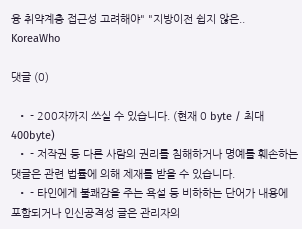융 취약계층 접근성 고려해야" "지방이전 쉽지 않은..
KoreaWho

댓글 (0)

  • - 200자까지 쓰실 수 있습니다. (현재 0 byte / 최대 400byte)
  • - 저작권 등 다른 사람의 권리를 침해하거나 명예를 훼손하는 댓글은 관련 법률에 의해 제재를 받을 수 있습니다.
  • - 타인에게 불쾌감을 주는 욕설 등 비하하는 단어가 내용에 포함되거나 인신공격성 글은 관리자의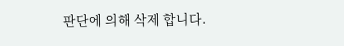판단에 의해 삭제 합니다.